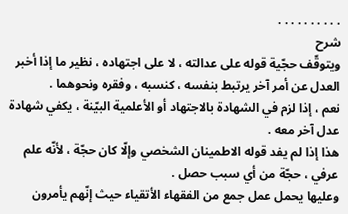. . . . . . . . . .
شرح
ويتوقّف حجّية قوله على عدالته ، لا على اجتهاده ، نظير ما إذا أخبر العدل عن أمر آخر يرتبط بنفسه ، كنسبه ، وفقره ونحوهما .
نعم ، إذا لزم في الشهادة بالاجتهاد أو الأعلمية البيّنة ، يكفي شهادة عدل آخر معه .
هذا إذا لم يفد قوله الاطمينان الشخصي وإلّا كان حجّة ، لأنّه علم عرفي ، حجّة من أي سبب حصل .
وعليها يحمل عمل جمع من الفقهاء الأتقياء حيث إنّهم يأمرون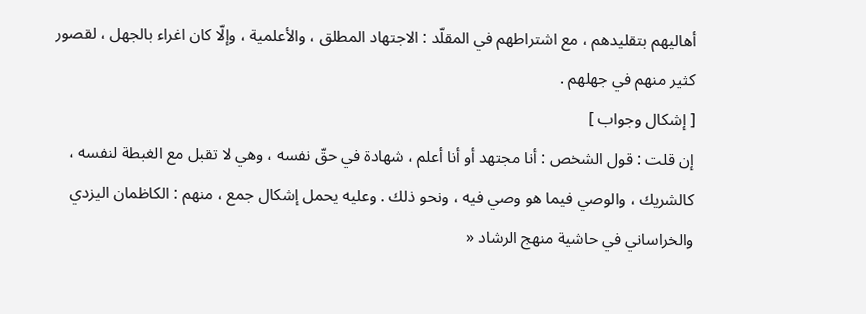أهاليهم بتقليدهم ، مع اشتراطهم في المقلّد : الاجتهاد المطلق ، والأعلمية ، وإلّا كان اغراء بالجهل ، لقصور كثير منهم في جهلهم .
[ إشكال وجواب ]
إن قلت : قول الشخص : أنا مجتهد أو أنا أعلم ، شهادة في حقّ نفسه ، وهي لا تقبل مع الغبطة لنفسه ، كالشريك ، والوصي فيما هو وصي فيه ، ونحو ذلك . وعليه يحمل إشكال جمع ، منهم : الكاظمان اليزدي والخراساني في حاشية منهج الرشاد «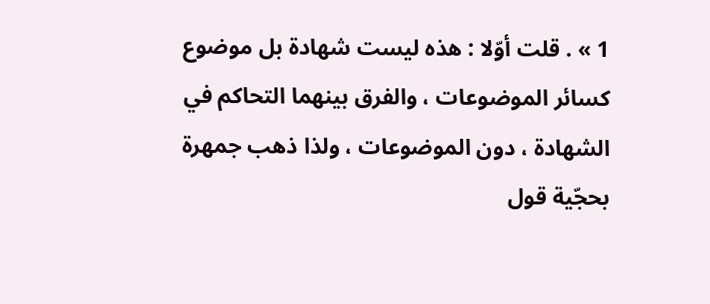1 » . قلت أوّلا : هذه ليست شهادة بل موضوع كسائر الموضوعات ، والفرق بينهما التحاكم في الشهادة ، دون الموضوعات ، ولذا ذهب جمهرة بحجّية قول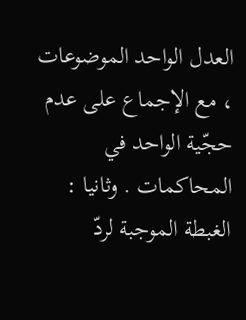العدل الواحد الموضوعات ، مع الإجماع على عدم حجّية الواحد في المحاكمات . وثانيا : الغبطة الموجبة لردّ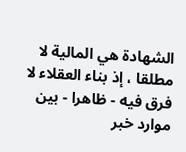الشهادة هي المالية لا مطلقا ، إذ بناء العقلاء لا فرق فيه - ظاهرا - بين موارد خبر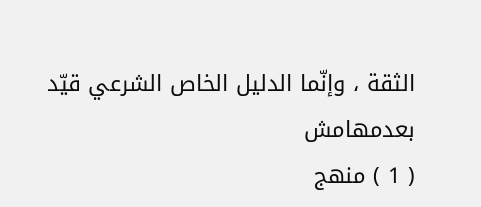الثقة ، وإنّما الدليل الخاص الشرعي قيّد بعدمهامش
( 1 ) منهج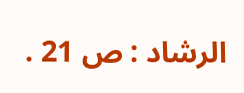الرشاد : ص 21 .